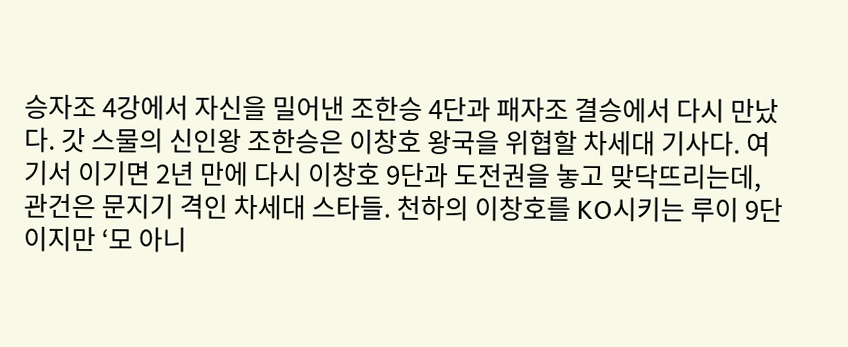승자조 4강에서 자신을 밀어낸 조한승 4단과 패자조 결승에서 다시 만났다. 갓 스물의 신인왕 조한승은 이창호 왕국을 위협할 차세대 기사다. 여기서 이기면 2년 만에 다시 이창호 9단과 도전권을 놓고 맞닥뜨리는데, 관건은 문지기 격인 차세대 스타들. 천하의 이창호를 KO시키는 루이 9단이지만 ‘모 아니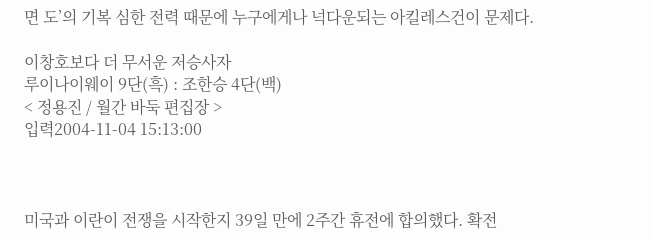면 도’의 기복 심한 전력 때문에 누구에게나 넉다운되는 아킬레스건이 문제다.

이창호보다 더 무서운 저승사자
루이나이웨이 9단(흑) : 조한승 4단(백)
< 정용진 / 월간 바둑 편집장 >
입력2004-11-04 15:13:00



미국과 이란이 전쟁을 시작한지 39일 만에 2주간 휴전에 합의했다. 확전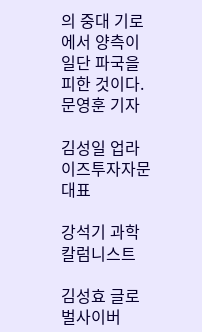의 중대 기로에서 양측이 일단 파국을 피한 것이다.
문영훈 기자

김성일 업라이즈투자자문 대표

강석기 과학칼럼니스트

김성효 글로벌사이버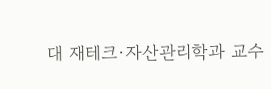대 재테크·자산관리학과 교수